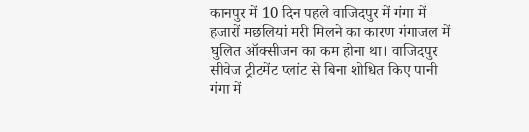कानपुर में 10 दिन पहले वाजिदपुर में गंगा में हजारों मछलियां मरी मिलने का कारण गंगाजल में घुलित ऑक्सीजन का कम होना था। वाजिदपुर सीवेज ट्रीटमेंट प्लांट से बिना शोधित किए पानी गंगा में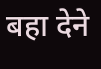बहा देने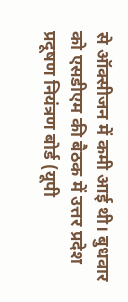से ऑक्सीजन में कमी आई थी। बुधवार को एसडीएम की बैठक में उत्तर प्रदेश प्रदूषण नियंत्रण बोर्ड (यूपी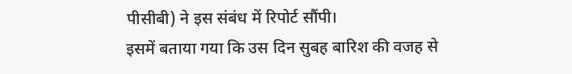पीसीबी) ने इस संबंध में रिपोर्ट सौंपी।
इसमें बताया गया कि उस दिन सुबह बारिश की वजह से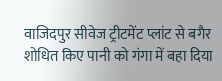वाजिदपुर सीवेज ट्रीटमेंट प्लांट से बगैर शोधित किए पानी को गंगा में बहा दिया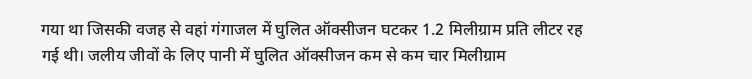गया था जिसकी वजह से वहां गंगाजल में घुलित ऑक्सीजन घटकर 1.2 मिलीग्राम प्रति लीटर रह गई थी। जलीय जीवों के लिए पानी में घुलित ऑक्सीजन कम से कम चार मिलीग्राम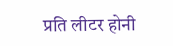प्रति लीटर होनी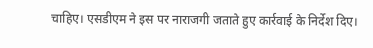चाहिए। एसडीएम ने इस पर नाराजगी जताते हुए कार्रवाई के निर्देश दिए।